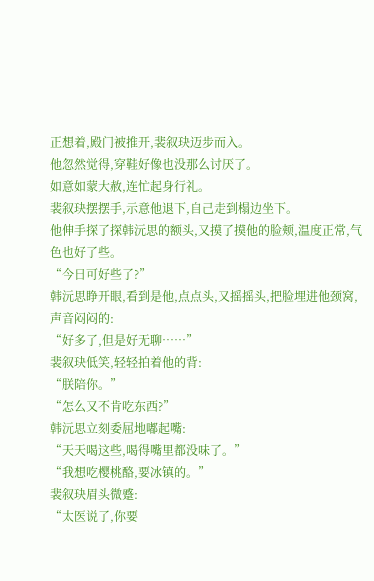正想着,殿门被推开,裴叙玦迈步而入。
他忽然觉得,穿鞋好像也没那么讨厌了。
如意如蒙大赦,连忙起身行礼。
裴叙玦摆摆手,示意他退下,自己走到榻边坐下。
他伸手探了探韩沅思的额头,又摸了摸他的脸颊,温度正常,气色也好了些。
“今日可好些了?”
韩沅思睁开眼,看到是他,点点头,又摇摇头,把脸埋进他颈窝,声音闷闷的:
“好多了,但是好无聊……”
裴叙玦低笑,轻轻拍着他的背:
“朕陪你。”
“怎么又不肯吃东西?”
韩沅思立刻委屈地嘟起嘴:
“天天喝这些,喝得嘴里都没味了。”
“我想吃樱桃酪,要冰镇的。”
裴叙玦眉头微蹙:
“太医说了,你要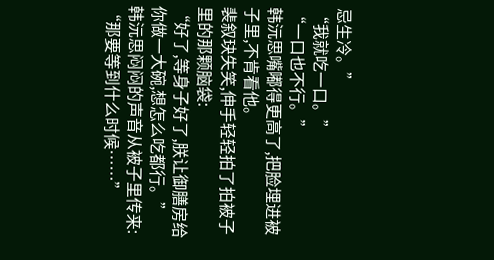忌生冷。”
“我就吃一口。”
“一口也不行。”
韩沅思嘴嘟得更高了,把脸埋进被子里,不肯看他。
裴叙玦失笑,伸手轻轻拍了拍被子里的那颗脑袋:
“好了,等身子好了,朕让御膳房给你做一大碗,想怎么吃都行。”
韩沅思闷闷的声音从被子里传来:
“那要等到什么时候……”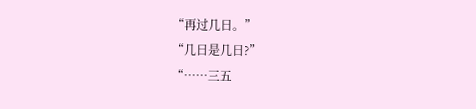“再过几日。”
“几日是几日?”
“……三五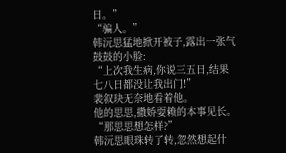日。”
“骗人。”
韩沅思猛地掀开被子,露出一张气鼓鼓的小脸:
“上次我生病,你说三五日,结果七八日都没让我出门!”
裴叙玦无奈地看着他。
他的思思,撒娇耍赖的本事见长。
“那思思想怎样?”
韩沅思眼珠转了转,忽然想起什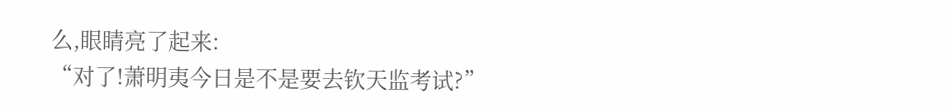么,眼睛亮了起来:
“对了!萧明夷今日是不是要去钦天监考试?”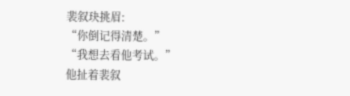裴叙玦挑眉:
“你倒记得清楚。”
“我想去看他考试。”
他扯着裴叙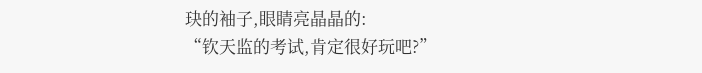玦的袖子,眼睛亮晶晶的:
“钦天监的考试,肯定很好玩吧?”